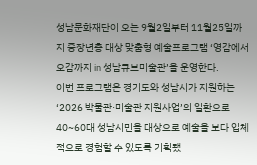성남문화재단이 오는 9월2일부터 11월25일까지 중장년층 대상 맞춤형 예술프로그램 ‘영감에서 오감까지 in 성남큐브미술관’을 운영한다.
이번 프로그램은 경기도와 성남시가 지원하는 ‘2026 박물관·미술관 지원사업’의 일환으로 40~60대 성남시민을 대상으로 예술을 보다 입체적으로 경험할 수 있도록 기획됐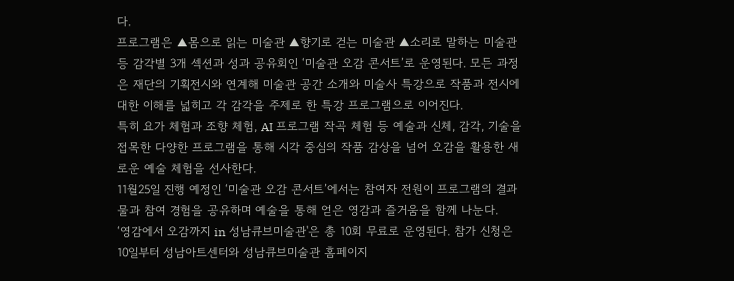다.
프로그램은 ▲몸으로 읽는 미술관 ▲향기로 걷는 미술관 ▲소리로 말하는 미술관 등 감각별 3개 섹션과 성과 공유회인 ‘미술관 오감 콘서트’로 운영된다. 모든 과정은 재단의 기획전시와 연계해 미술관 공간 소개와 미술사 특강으로 작품과 전시에 대한 이해를 넓히고 각 감각을 주제로 한 특강 프로그램으로 이어진다.
특히 요가 체험과 조향 체험, AI 프로그램 작곡 체험 등 예술과 신체, 감각, 기술을 접목한 다양한 프로그램을 통해 시각 중심의 작품 감상을 넘어 오감을 활용한 새로운 예술 체험을 선사한다.
11월25일 진행 예정인 ‘미술관 오감 콘서트’에서는 참여자 전원이 프로그램의 결과물과 참여 경험을 공유하며 예술을 통해 얻은 영감과 즐거움을 함께 나눈다.
‘영감에서 오감까지 in 성남큐브미술관'은 총 10회 무료로 운영된다. 참가 신청은 10일부터 성남아트센터와 성남큐브미술관 홈페이지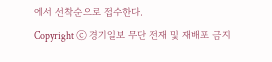에서 선착순으로 접수한다.
Copyright ⓒ 경기일보 무단 전재 및 재배포 금지